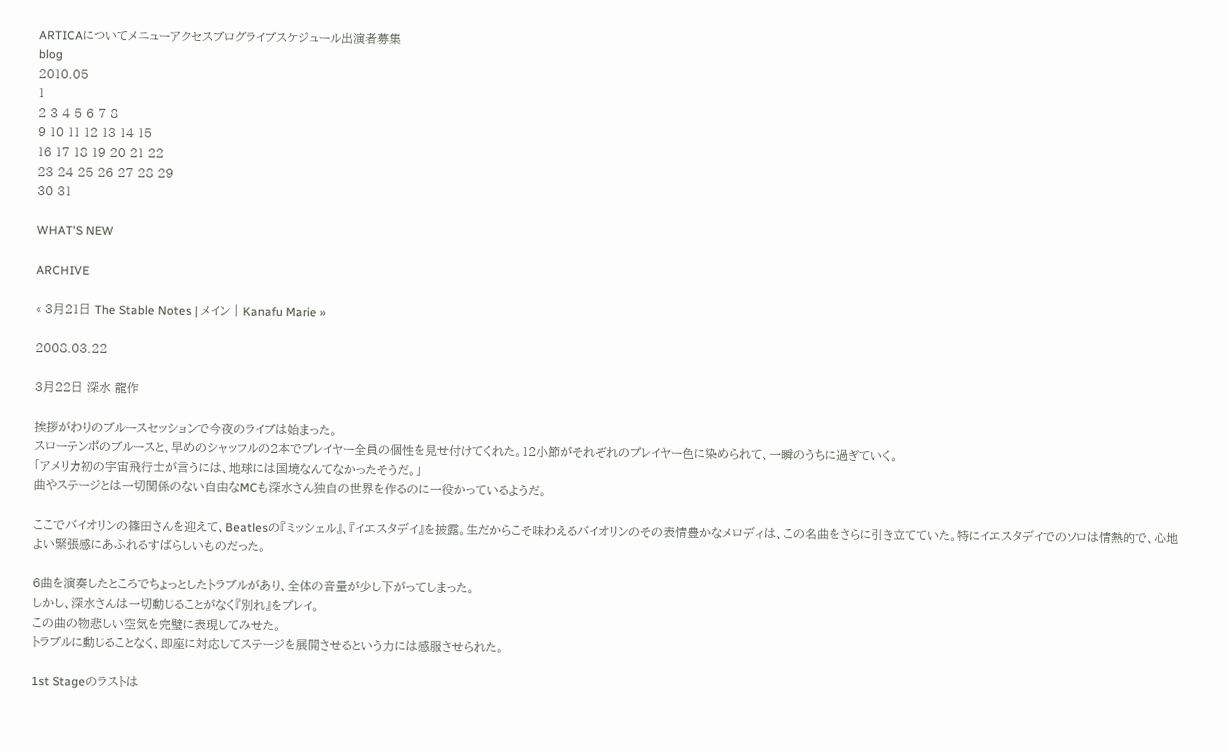ARTICAについてメニューアクセスブログライブスケジュール出演者募集
blog
2010.05
1
2 3 4 5 6 7 8
9 10 11 12 13 14 15
16 17 18 19 20 21 22
23 24 25 26 27 28 29
30 31

WHAT'S NEW

ARCHIVE

« 3月21日 The Stable Notes | メイン | Kanafu Marie »

2008.03.22

3月22日 深水 龍作

挨拶がわりのブルースセッションで今夜のライブは始まった。
スローテンポのブルースと、早めのシャッフルの2本でプレイヤー全員の個性を見せ付けてくれた。12小節がそれぞれのプレイヤー色に染められて、一瞬のうちに過ぎていく。
「アメリカ初の宇宙飛行士が言うには、地球には国境なんてなかったそうだ。」
曲やステージとは一切関係のない自由なMCも深水さん独自の世界を作るのに一役かっているようだ。

ここでバイオリンの篠田さんを迎えて、Beatlesの『ミッシェル』、『イエスタデイ』を披露。生だからこそ味わえるバイオリンのその表情豊かなメロディは、この名曲をさらに引き立てていた。特にイエスタデイでのソロは情熱的で、心地よい緊張感にあふれるすばらしいものだった。

6曲を演奏したところでちょっとしたトラブルがあり、全体の音量が少し下がってしまった。
しかし、深水さんは一切動じることがなく『別れ』をプレイ。
この曲の物悲しい空気を完璧に表現してみせた。
トラブルに動じることなく、即座に対応してステージを展開させるという力には感服させられた。

1st Stageのラストは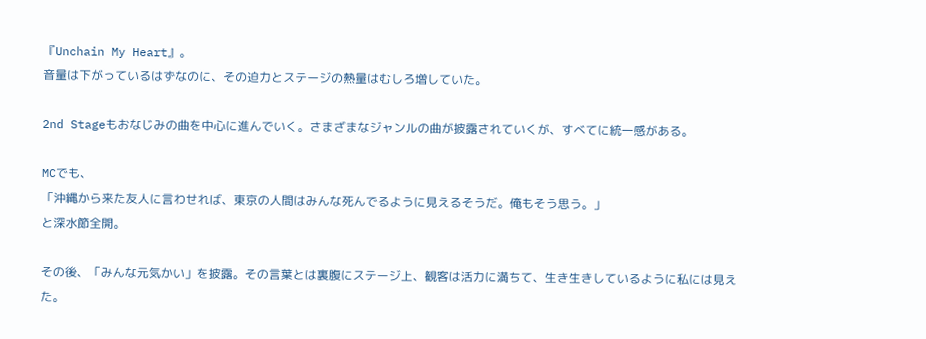『Unchain My Heart』。
音量は下がっているはずなのに、その迫力とステージの熱量はむしろ増していた。

2nd Stageもおなじみの曲を中心に進んでいく。さまざまなジャンルの曲が披露されていくが、すべてに統一感がある。

MCでも、
「沖縄から来た友人に言わせれば、東京の人間はみんな死んでるように見えるそうだ。俺もそう思う。」
と深水節全開。

その後、「みんな元気かい」を披露。その言葉とは裏腹にステージ上、観客は活力に満ちて、生き生きしているように私には見えた。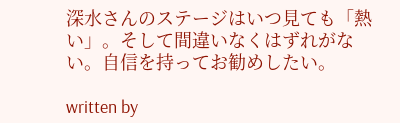深水さんのステージはいつ見ても「熱い」。そして間違いなくはずれがない。自信を持ってお勧めしたい。

written by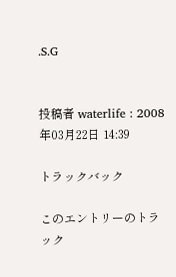.S.G


投稿者 waterlife : 2008年03月22日 14:39

トラックバック

このエントリーのトラック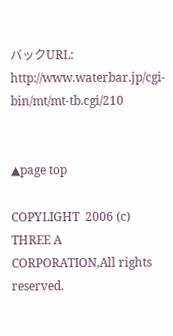バックURL:
http://www.waterbar.jp/cgi-bin/mt/mt-tb.cgi/210


▲page top

COPYLIGHT  2006 (c) THREE A CORPORATION,All rights reserved.